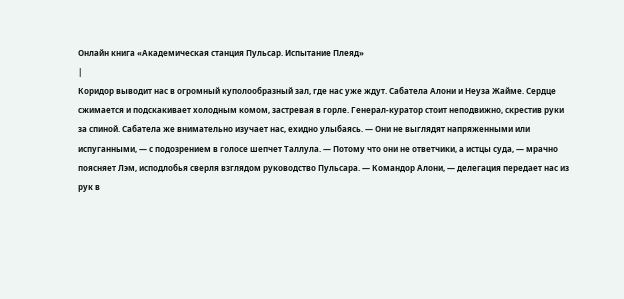Онлайн книга «Академическая станция Пульсар. Испытание Плеяд»
|
Коридор выводит нас в огромный куполообразный зал, где нас уже ждут. Сабатела Алони и Неуза Жайме. Сердце сжимается и подскакивает холодным комом, застревая в горле. Генерал-куратор стоит неподвижно, скрестив руки за спиной. Сабатела же внимательно изучает нас, ехидно улыбаясь. — Они не выглядят напряженными или испуганными, — с подозрением в голосе шепчет Таллула. — Потому что они не ответчики, а истцы суда, — мрачно поясняет Лэм, исподлобья сверля взглядом руководство Пульсара. — Командор Алони, — делегация передает нас из рук в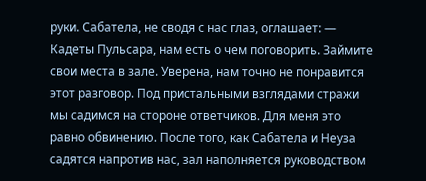руки. Сабатела, не сводя с нас глаз, оглашает: — Кадеты Пульсара, нам есть о чем поговорить. Займите свои места в зале. Уверена, нам точно не понравится этот разговор. Под пристальными взглядами стражи мы садимся на стороне ответчиков. Для меня это равно обвинению. После того, как Сабатела и Неуза садятся напротив нас, зал наполняется руководством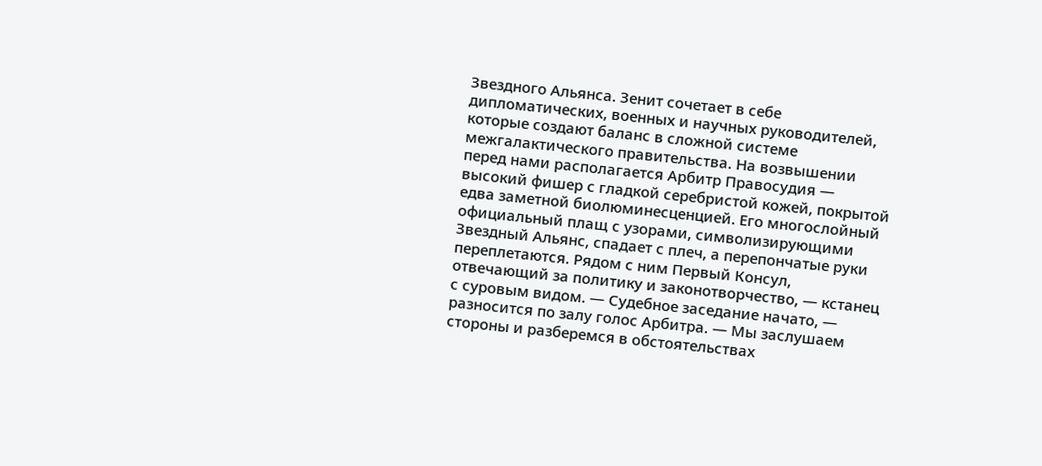Звездного Альянса. Зенит сочетает в себе дипломатических, военных и научных руководителей, которые создают баланс в сложной системе межгалактического правительства. На возвышении перед нами располагается Арбитр Правосудия — высокий фишер с гладкой серебристой кожей, покрытой едва заметной биолюминесценцией. Его многослойный официальный плащ с узорами, символизирующими Звездный Альянс, спадает с плеч, а перепончатые руки переплетаются. Рядом с ним Первый Консул, отвечающий за политику и законотворчество, — кстанец с суровым видом. — Судебное заседание начато, — разносится по залу голос Арбитра. — Мы заслушаем стороны и разберемся в обстоятельствах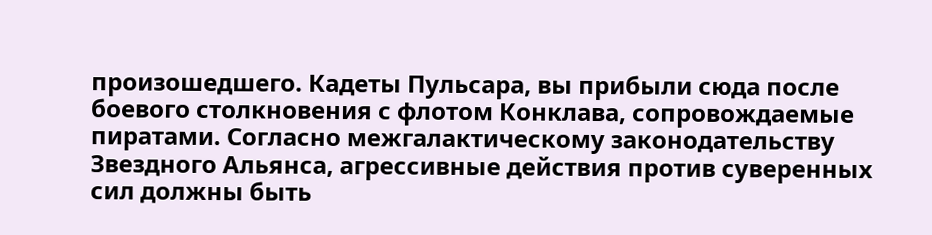произошедшего. Кадеты Пульсара, вы прибыли сюда после боевого столкновения с флотом Конклава, сопровождаемые пиратами. Согласно межгалактическому законодательству Звездного Альянса, агрессивные действия против суверенных сил должны быть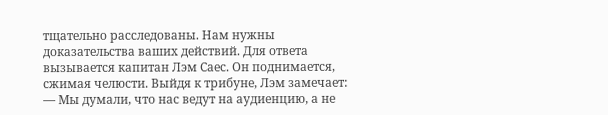тщательно расследованы. Нам нужны доказательства ваших действий. Для ответа вызывается капитан Лэм Саес. Он поднимается, сжимая челюсти. Выйдя к трибуне, Лэм замечает: — Мы думали, что нас ведут на аудиенцию, а не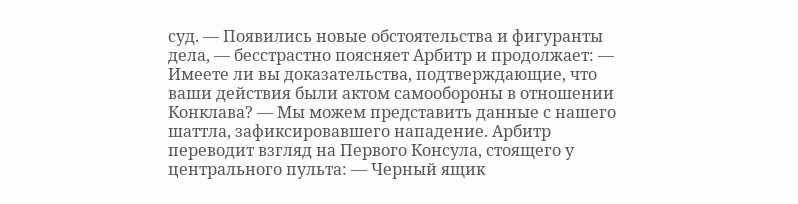суд. — Появились новые обстоятельства и фигуранты дела, — бесстрастно поясняет Арбитр и продолжает: — Имеете ли вы доказательства, подтверждающие, что ваши действия были актом самообороны в отношении Конклава? — Мы можем представить данные с нашего шаттла, зафиксировавшего нападение. Арбитр переводит взгляд на Первого Консула, стоящего у центрального пульта: — Черный ящик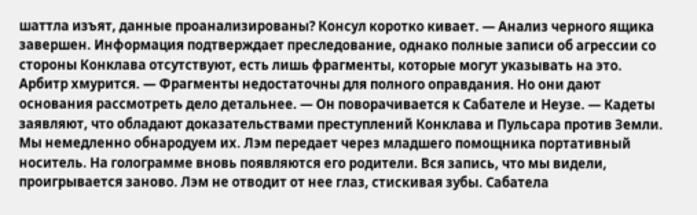шаттла изъят, данные проанализированы? Консул коротко кивает. — Анализ черного ящика завершен. Информация подтверждает преследование, однако полные записи об агрессии со стороны Конклава отсутствуют, есть лишь фрагменты, которые могут указывать на это. Арбитр хмурится. — Фрагменты недостаточны для полного оправдания. Но они дают основания рассмотреть дело детальнее. — Он поворачивается к Сабателе и Неузе. — Кадеты заявляют, что обладают доказательствами преступлений Конклава и Пульсара против Земли. Мы немедленно обнародуем их. Лэм передает через младшего помощника портативный носитель. На голограмме вновь появляются его родители. Вся запись, что мы видели, проигрывается заново. Лэм не отводит от нее глаз, стискивая зубы. Сабатела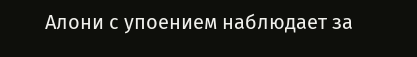Алони с упоением наблюдает за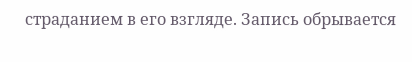страданием в его взгляде. Запись обрывается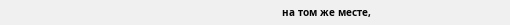на том же месте,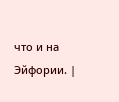что и на Эйфории. |